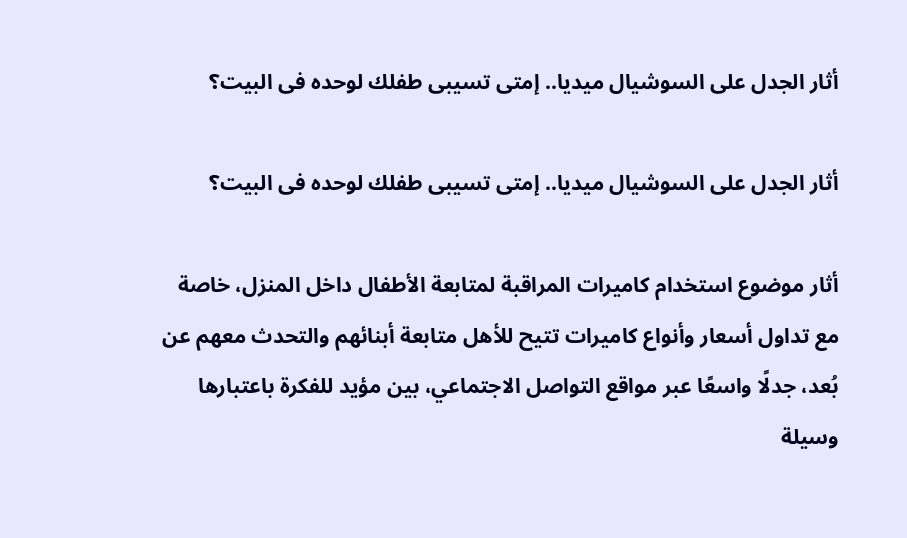أثار الجدل على السوشيال ميديا.. إمتى تسيبى طفلك لوحده فى البيت؟

أثار الجدل على السوشيال ميديا.. إمتى تسيبى طفلك لوحده فى البيت؟

أثار موضوع استخدام كاميرات المراقبة لمتابعة الأطفال داخل المنزل، خاصة مع تداول أسعار وأنواع كاميرات تتيح للأهل متابعة أبنائهم والتحدث معهم عن بُعد، جدلًا واسعًا عبر مواقع التواصل الاجتماعي، بين مؤيد للفكرة باعتبارها وسيلة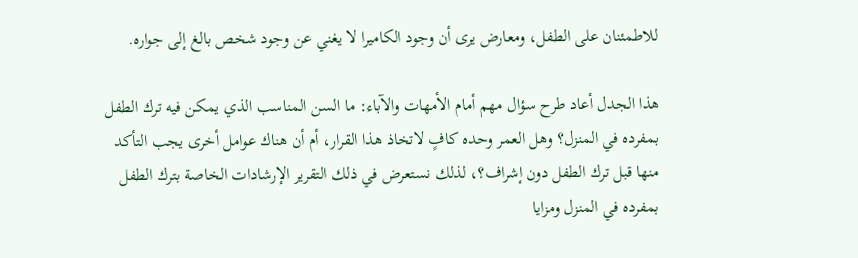للاطمئنان على الطفل، ومعارض يرى أن وجود الكاميرا لا يغني عن وجود شخص بالغ إلى جواره.

هذا الجدل أعاد طرح سؤال مهم أمام الأمهات والآباء: ما السن المناسب الذي يمكن فيه ترك الطفل بمفرده في المنزل؟ وهل العمر وحده كافٍ لاتخاذ هذا القرار، أم أن هناك عوامل أخرى يجب التأكد منها قبل ترك الطفل دون إشراف؟، لذلك نستعرض في ذلك التقرير الإرشادات الخاصة بترك الطفل بمفرده في المنزل ومزايا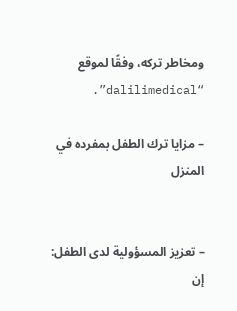ومخاطر تركه، وفقًا لموقع “dalilimedical”.

– مزايا ترك الطفل بمفرده في المنزل


– تعزيز المسؤولية لدى الطفل: إن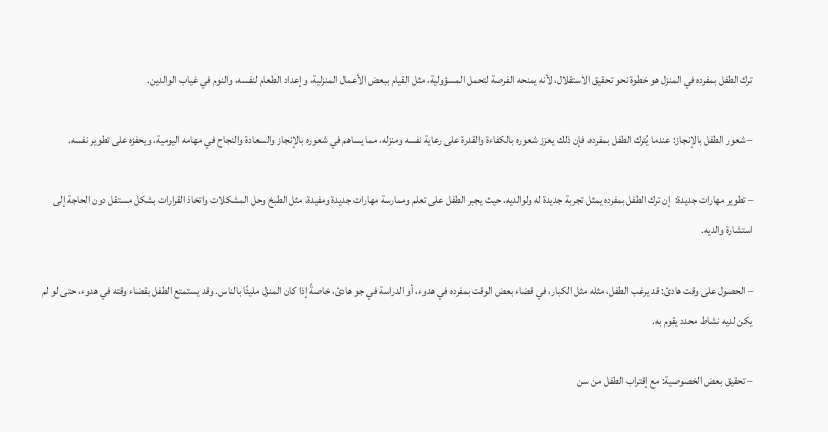ترك الطفل بمفرده في المنزل هو خطوة نحو تحقيق الاستقلال، لأنه يمنحه الفرصة لتحمل المسؤولية، مثل القيام ببعض الأعمال المنزلية، وإعداد الطعام لنفسه، والنوم في غياب الوالدين.

– شعور الطفل بالإنجاز: عندما يُترك الطفل بمفرده، فإن ذلك يعزز شعوره بالكفاءة والقدرة على رعاية نفسه ومنزله، مما يساهم في شعوره بالإنجاز والسعادة والنجاح في مهامه اليومية، ويحفزه على تطوير نفسه.

– تطوير مهارات جديدة:  إن ترك الطفل بمفرده يمثل تجربة جديدة له ولوالديه، حيث يجبر الطفل على تعلم وممارسة مهارات جديدة ومفيدة، مثل الطبخ وحل المشكلات واتخاذ القرارات بشكل مستقل دون الحاجة إلى استشارة والديه.

– الحصول على وقت هادئ: قد يرغب الطفل، مثله مثل الكبار، في قضاء بعض الوقت بمفرده في هدوء، أو الدراسة في جو هادئ، خاصةً إذا كان المنزل مليئًا بالناس. وقد يستمتع الطفل بقضاء وقته في هدوء، حتى لو لم يكن لديه نشاط محدد يقوم به.

– تحقيق بعض الخصوصية: مع إقتراب الطفل من سن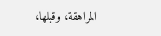المراهقة، وقبلها،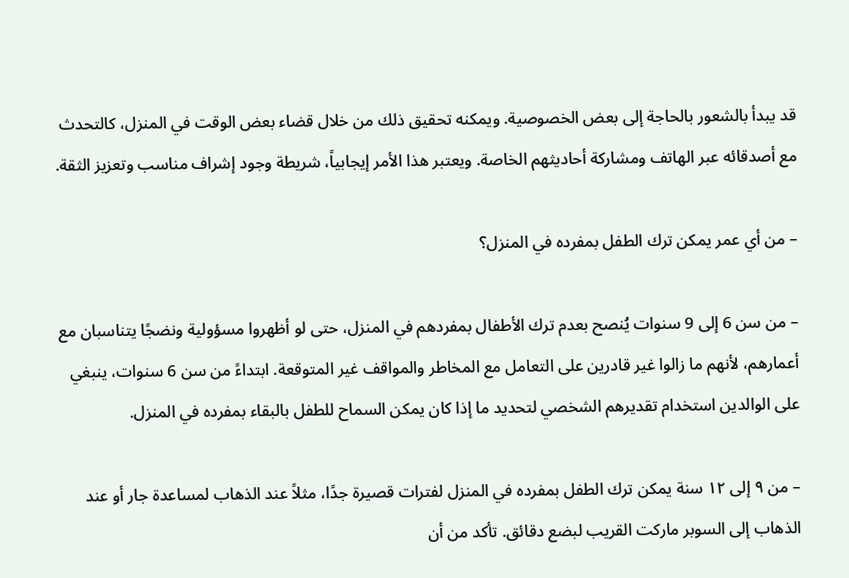قد يبدأ بالشعور بالحاجة إلى بعض الخصوصية. ويمكنه تحقيق ذلك من خلال قضاء بعض الوقت في المنزل، كالتحدث مع أصدقائه عبر الهاتف ومشاركة أحاديثهم الخاصة. ويعتبر هذا الأمر إيجابياً، شريطة وجود إشراف مناسب وتعزيز الثقة.

– من أي عمر يمكن ترك الطفل بمفرده في المنزل؟

– من سن 6 إلى 9 سنوات يُنصح بعدم ترك الأطفال بمفردهم في المنزل، حتى لو أظهروا مسؤولية ونضجًا يتناسبان مع أعمارهم، لأنهم ما زالوا غير قادرين على التعامل مع المخاطر والمواقف غير المتوقعة. ابتداءً من سن 6 سنوات، ينبغي على الوالدين استخدام تقديرهم الشخصي لتحديد ما إذا كان يمكن السماح للطفل بالبقاء بمفرده في المنزل.

– من ٩ إلى ١٢ سنة يمكن ترك الطفل بمفرده في المنزل لفترات قصيرة جدًا، مثلاً عند الذهاب لمساعدة جار أو عند الذهاب إلى السوبر ماركت القريب لبضع دقائق. تأكد من أن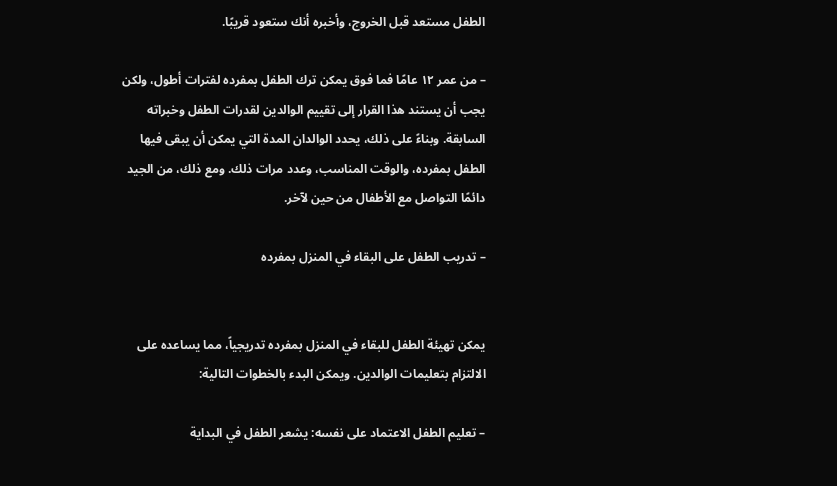الطفل مستعد قبل الخروج، وأخبره أنك ستعود قريبًا.

– من عمر ١٢ عامًا فما فوق يمكن ترك الطفل بمفرده لفترات أطول، ولكن يجب أن يستند هذا القرار إلى تقييم الوالدين لقدرات الطفل وخبراته السابقة. وبناءً على ذلك، يحدد الوالدان المدة التي يمكن أن يبقى فيها الطفل بمفرده، والوقت المناسب، وعدد مرات ذلك. ومع ذلك، من الجيد دائمًا التواصل مع الأطفال من حين لآخر.

– تدريب الطفل على البقاء في المنزل بمفرده


يمكن تهيئة الطفل للبقاء في المنزل بمفرده تدريجياً، مما يساعده على الالتزام بتعليمات الوالدين. ويمكن البدء بالخطوات التالية:

– تعليم الطفل الاعتماد على نفسه: يشعر الطفل في البداية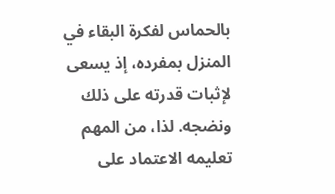بالحماس لفكرة البقاء في المنزل بمفرده، إذ يسعى لإثبات قدرته على ذلك ونضجه. لذا، من المهم تعليمه الاعتماد على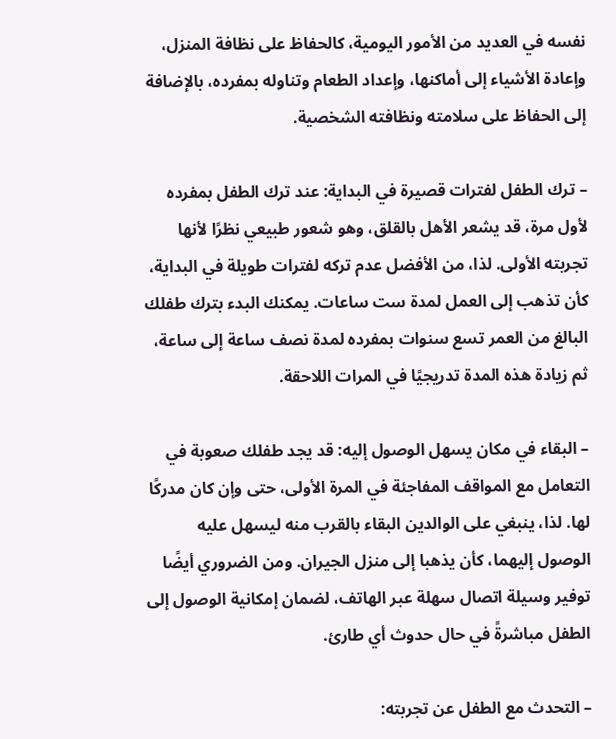نفسه في العديد من الأمور اليومية، كالحفاظ على نظافة المنزل، وإعادة الأشياء إلى أماكنها، وإعداد الطعام وتناوله بمفرده، بالإضافة إلى الحفاظ على سلامته ونظافته الشخصية.

– ترك الطفل لفترات قصيرة في البداية: عند ترك الطفل بمفرده لأول مرة، قد يشعر الأهل بالقلق، وهو شعور طبيعي نظرًا لأنها تجربته الأولى. لذا، من الأفضل عدم تركه لفترات طويلة في البداية، كأن تذهب إلى العمل لمدة ست ساعات. يمكنك البدء بترك طفلك البالغ من العمر تسع سنوات بمفرده لمدة نصف ساعة إلى ساعة، ثم زيادة هذه المدة تدريجيًا في المرات اللاحقة.

– البقاء في مكان يسهل الوصول إليه: قد يجد طفلك صعوبة في التعامل مع المواقف المفاجئة في المرة الأولى، حتى وإن كان مدركًا لها. لذا، ينبغي على الوالدين البقاء بالقرب منه ليسهل عليه الوصول إليهما، كأن يذهبا إلى منزل الجيران. ومن الضروري أيضًا توفير وسيلة اتصال سهلة عبر الهاتف، لضمان إمكانية الوصول إلى الطفل مباشرةً في حال حدوث أي طارئ.

– التحدث مع الطفل عن تجربته: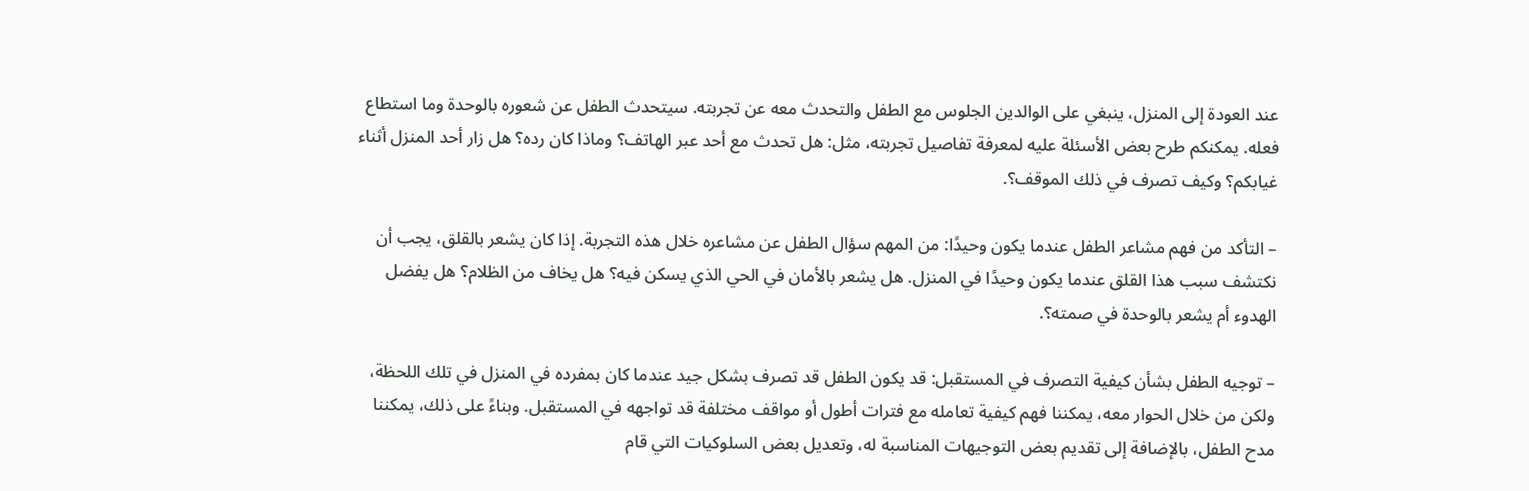عند العودة إلى المنزل، ينبغي على الوالدين الجلوس مع الطفل والتحدث معه عن تجربته. سيتحدث الطفل عن شعوره بالوحدة وما استطاع فعله. يمكنكم طرح بعض الأسئلة عليه لمعرفة تفاصيل تجربته، مثل: هل تحدث مع أحد عبر الهاتف؟ وماذا كان رده؟ هل زار أحد المنزل أثناء غيابكم؟ وكيف تصرف في ذلك الموقف؟.

– التأكد من فهم مشاعر الطفل عندما يكون وحيدًا: من المهم سؤال الطفل عن مشاعره خلال هذه التجربة. إذا كان يشعر بالقلق، يجب أن نكتشف سبب هذا القلق عندما يكون وحيدًا في المنزل. هل يشعر بالأمان في الحي الذي يسكن فيه؟ هل يخاف من الظلام؟ هل يفضل الهدوء أم يشعر بالوحدة في صمته؟.

– توجيه الطفل بشأن كيفية التصرف في المستقبل: قد يكون الطفل قد تصرف بشكل جيد عندما كان بمفرده في المنزل في تلك اللحظة، ولكن من خلال الحوار معه، يمكننا فهم كيفية تعامله مع فترات أطول أو مواقف مختلفة قد تواجهه في المستقبل. وبناءً على ذلك، يمكننا مدح الطفل، بالإضافة إلى تقديم بعض التوجيهات المناسبة له، وتعديل بعض السلوكيات التي قام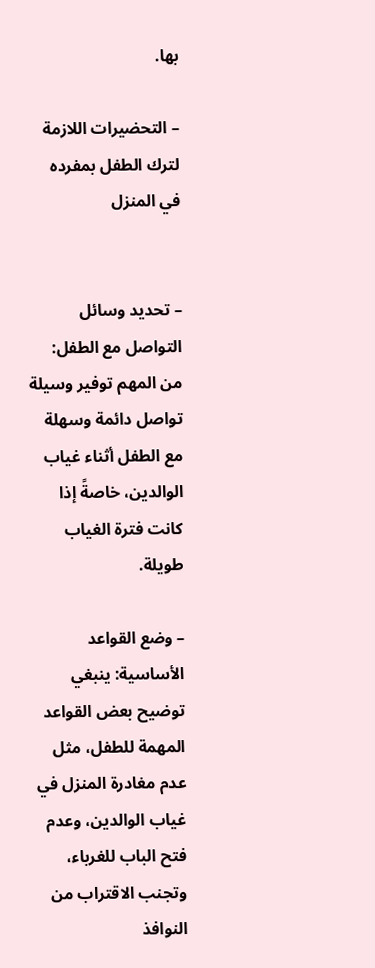بها.

– التحضيرات اللازمة لترك الطفل بمفرده في المنزل


– تحديد وسائل التواصل مع الطفل: من المهم توفير وسيلة تواصل دائمة وسهلة مع الطفل أثناء غياب الوالدين، خاصةً إذا كانت فترة الغياب طويلة.

– وضع القواعد الأساسية: ينبغي توضيح بعض القواعد المهمة للطفل، مثل عدم مغادرة المنزل في غياب الوالدين، وعدم فتح الباب للغرباء، وتجنب الاقتراب من النوافذ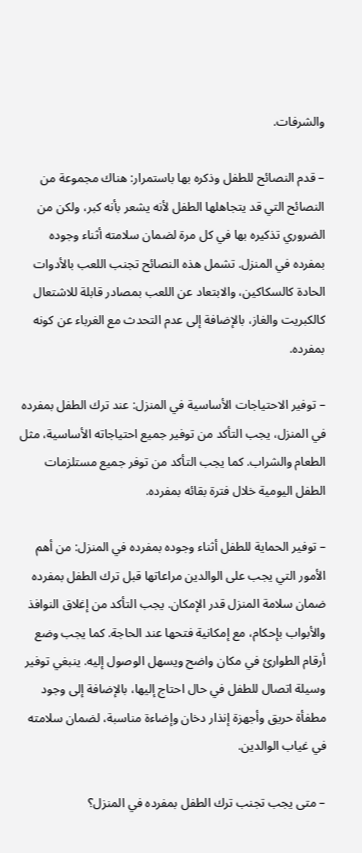والشرفات.

– قدم النصائح للطفل وذكره بها باستمرار: هناك مجموعة من النصائح التي قد يتجاهلها الطفل لأنه يشعر بأنه كبر، ولكن من الضروري تذكيره بها في كل مرة لضمان سلامته أثناء وجوده بمفرده في المنزل. تشمل هذه النصائح تجنب اللعب بالأدوات الحادة كالسكاكين، والابتعاد عن اللعب بمصادر قابلة للاشتعال كالكبريت والغاز، بالإضافة إلى عدم التحدث مع الغرباء عن كونه بمفرده.

– توفير الاحتياجات الأساسية في المنزل: عند ترك الطفل بمفرده في المنزل، يجب التأكد من توفير جميع احتياجاته الأساسية، مثل الطعام والشراب. كما يجب التأكد من توفر جميع مستلزمات الطفل اليومية خلال فترة بقائه بمفرده.

– توفير الحماية للطفل أثناء وجوده بمفرده في المنزل: من أهم الأمور التي يجب على الوالدين مراعاتها قبل ترك الطفل بمفرده ضمان سلامة المنزل قدر الإمكان. يجب التأكد من إغلاق النوافذ والأبواب بإحكام، مع إمكانية فتحها عند الحاجة. كما يجب وضع أرقام الطوارئ في مكان واضح ويسهل الوصول إليه. ينبغي توفير وسيلة اتصال للطفل في حال احتاج إليها، بالإضافة إلى وجود مطفأة حريق وأجهزة إنذار دخان وإضاءة مناسبة، لضمان سلامته في غياب الوالدين.

– متى يجب تجنب ترك الطفل بمفرده في المنزل؟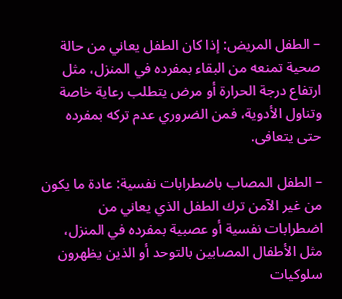– الطفل المريض: إذا كان الطفل يعاني من حالة صحية تمنعه من البقاء بمفرده في المنزل، مثل ارتفاع درجة الحرارة أو مرض يتطلب رعاية خاصة وتناول الأدوية، فمن الضروري عدم تركه بمفرده حتى يتعافى.

– الطفل المصاب باضطرابات نفسية: عادة ما يكون من غير الآمن ترك الطفل الذي يعاني من اضطرابات نفسية أو عصبية بمفرده في المنزل، مثل الأطفال المصابين بالتوحد أو الذين يظهرون سلوكيات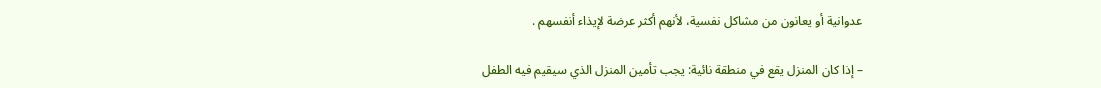عدوانية أو يعانون من مشاكل نفسية، لأنهم أكثر عرضة لإيذاء أنفسهم .

– إذا كان المنزل يقع في منطقة نائية: يجب تأمين المنزل الذي سيقيم فيه الطفل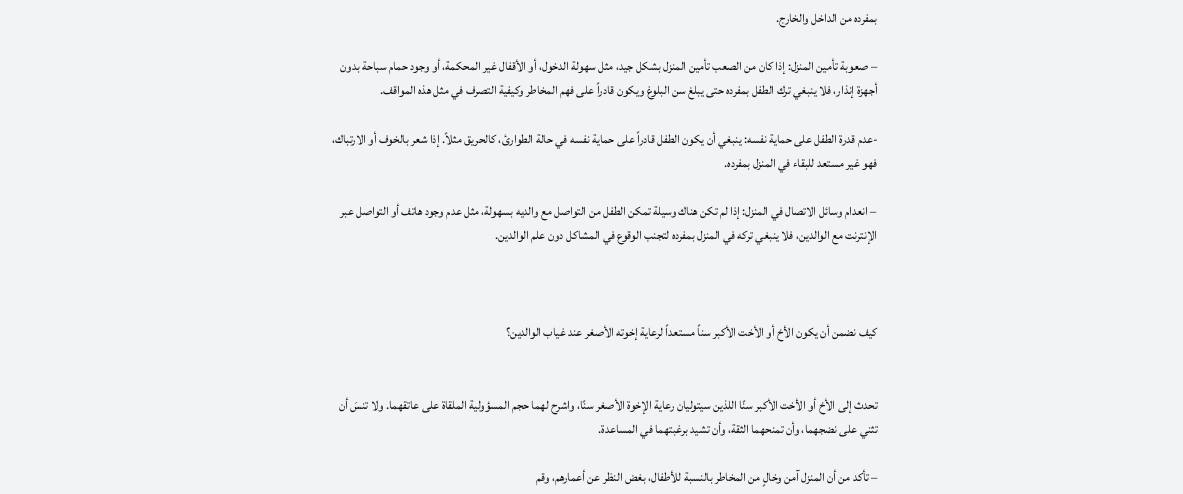بمفرده من الداخل والخارج.

– صعوبة تأمين المنزل: إذا كان من الصعب تأمين المنزل بشكل جيد، مثل سهولة الدخول، أو الأقفال غير المحكمة، أو وجود حمام سباحة بدون أجهزة إنذار، فلا ينبغي ترك الطفل بمفرده حتى يبلغ سن البلوغ ويكون قادراً على فهم المخاطر وكيفية التصرف في مثل هذه المواقف.

-عدم قدرة الطفل على حماية نفسه: ينبغي أن يكون الطفل قادراً على حماية نفسه في حالة الطوارئ، كالحريق مثلاً. إذا شعر بالخوف أو الارتباك، فهو غير مستعد للبقاء في المنزل بمفرده.

– انعدام وسائل الاتصال في المنزل: إذا لم تكن هناك وسيلة تمكن الطفل من التواصل مع والديه بسهولة، مثل عدم وجود هاتف أو التواصل عبر الإنترنت مع الوالدين، فلا ينبغي تركه في المنزل بمفرده لتجنب الوقوع في المشاكل دون علم الوالدين.



كيف نضمن أن يكون الأخ أو الأخت الأكبر سناً مستعداً لرعاية إخوته الأصغر عند غياب الوالدين؟


تحدث إلى الأخ أو الأخت الأكبر سنًا اللذين سيتوليان رعاية الإخوة الأصغر سنًا، واشرح لهما حجم المسؤولية الملقاة على عاتقهما. ولا تنسَ أن تثني على نضجهما، وأن تمنحهما الثقة، وأن تشيد برغبتهما في المساعدة.

– تأكد من أن المنزل آمن وخالٍ من المخاطر بالنسبة للأطفال، بغض النظر عن أعمارهم، وقم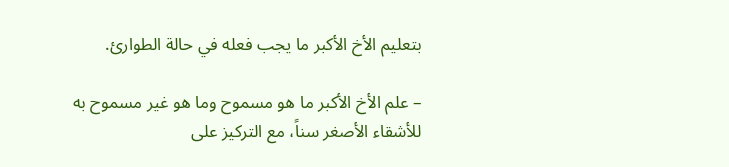بتعليم الأخ الأكبر ما يجب فعله في حالة الطوارئ.

– علم الأخ الأكبر ما هو مسموح وما هو غير مسموح به للأشقاء الأصغر سناً، مع التركيز على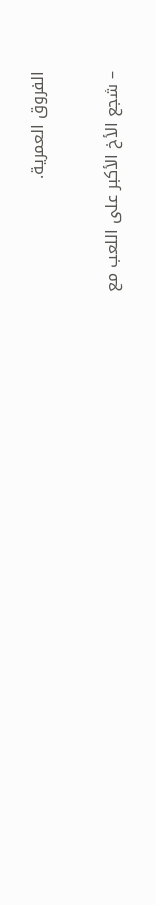الفروق العمرية.

– شجع الأخ الأكبر على اللعب مع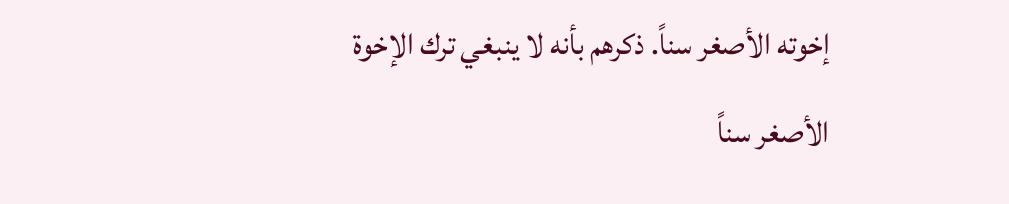إخوته الأصغر سناً. ذكرهم بأنه لا ينبغي ترك الإخوة الأصغر سناً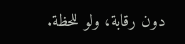دون رقابة، ولو للحظة.